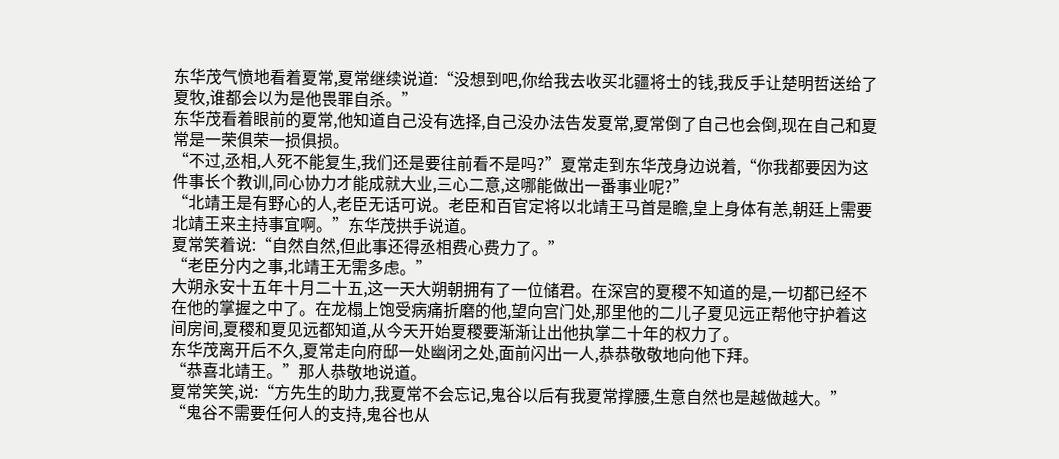东华茂气愤地看着夏常,夏常继续说道:“没想到吧,你给我去收买北疆将士的钱,我反手让楚明哲送给了夏牧,谁都会以为是他畏罪自杀。”
东华茂看着眼前的夏常,他知道自己没有选择,自己没办法告发夏常,夏常倒了自己也会倒,现在自己和夏常是一荣俱荣一损俱损。
“不过,丞相,人死不能复生,我们还是要往前看不是吗?”夏常走到东华茂身边说着,“你我都要因为这件事长个教训,同心协力才能成就大业,三心二意,这哪能做出一番事业呢?”
“北靖王是有野心的人,老臣无话可说。老臣和百官定将以北靖王马首是瞻,皇上身体有恙,朝廷上需要北靖王来主持事宜啊。”东华茂拱手说道。
夏常笑着说:“自然自然,但此事还得丞相费心费力了。”
“老臣分内之事,北靖王无需多虑。”
大朔永安十五年十月二十五,这一天大朔朝拥有了一位储君。在深宫的夏稷不知道的是,一切都已经不在他的掌握之中了。在龙榻上饱受病痛折磨的他,望向宫门处,那里他的二儿子夏见远正帮他守护着这间房间,夏稷和夏见远都知道,从今天开始夏稷要渐渐让出他执掌二十年的权力了。
东华茂离开后不久,夏常走向府邸一处幽闭之处,面前闪出一人,恭恭敬敬地向他下拜。
“恭喜北靖王。”那人恭敬地说道。
夏常笑笑,说:“方先生的助力,我夏常不会忘记,鬼谷以后有我夏常撑腰,生意自然也是越做越大。”
“鬼谷不需要任何人的支持,鬼谷也从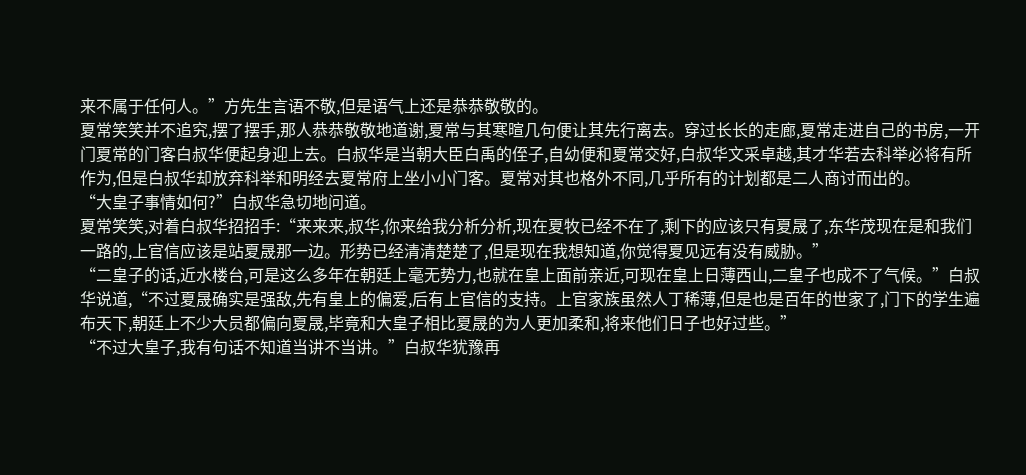来不属于任何人。”方先生言语不敬,但是语气上还是恭恭敬敬的。
夏常笑笑并不追究,摆了摆手,那人恭恭敬敬地道谢,夏常与其寒暄几句便让其先行离去。穿过长长的走廊,夏常走进自己的书房,一开门夏常的门客白叔华便起身迎上去。白叔华是当朝大臣白禹的侄子,自幼便和夏常交好,白叔华文采卓越,其才华若去科举必将有所作为,但是白叔华却放弃科举和明经去夏常府上坐小小门客。夏常对其也格外不同,几乎所有的计划都是二人商讨而出的。
“大皇子事情如何?”白叔华急切地问道。
夏常笑笑,对着白叔华招招手:“来来来,叔华,你来给我分析分析,现在夏牧已经不在了,剩下的应该只有夏晟了,东华茂现在是和我们一路的,上官信应该是站夏晟那一边。形势已经清清楚楚了,但是现在我想知道,你觉得夏见远有没有威胁。”
“二皇子的话,近水楼台,可是这么多年在朝廷上毫无势力,也就在皇上面前亲近,可现在皇上日薄西山,二皇子也成不了气候。”白叔华说道,“不过夏晟确实是强敌,先有皇上的偏爱,后有上官信的支持。上官家族虽然人丁稀薄,但是也是百年的世家了,门下的学生遍布天下,朝廷上不少大员都偏向夏晟,毕竟和大皇子相比夏晟的为人更加柔和,将来他们日子也好过些。”
“不过大皇子,我有句话不知道当讲不当讲。”白叔华犹豫再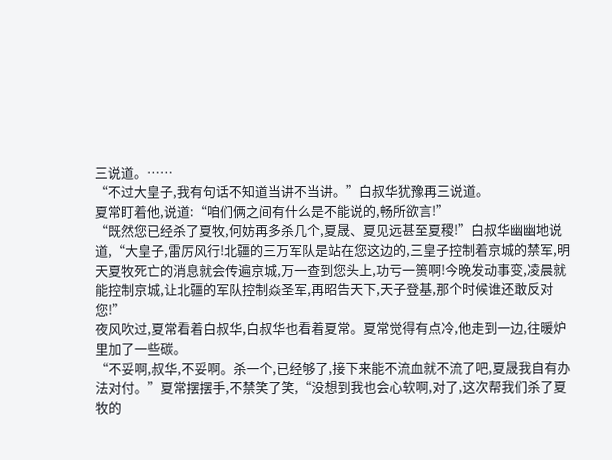三说道。……
“不过大皇子,我有句话不知道当讲不当讲。”白叔华犹豫再三说道。
夏常盯着他,说道:“咱们俩之间有什么是不能说的,畅所欲言!”
“既然您已经杀了夏牧,何妨再多杀几个,夏晟、夏见远甚至夏稷!”白叔华幽幽地说道,“大皇子,雷厉风行!北疆的三万军队是站在您这边的,三皇子控制着京城的禁军,明天夏牧死亡的消息就会传遍京城,万一查到您头上,功亏一篑啊!今晚发动事变,凌晨就能控制京城,让北疆的军队控制焱圣军,再昭告天下,天子登基,那个时候谁还敢反对您!”
夜风吹过,夏常看着白叔华,白叔华也看着夏常。夏常觉得有点冷,他走到一边,往暖炉里加了一些碳。
“不妥啊,叔华,不妥啊。杀一个,已经够了,接下来能不流血就不流了吧,夏晟我自有办法对付。”夏常摆摆手,不禁笑了笑,“没想到我也会心软啊,对了,这次帮我们杀了夏牧的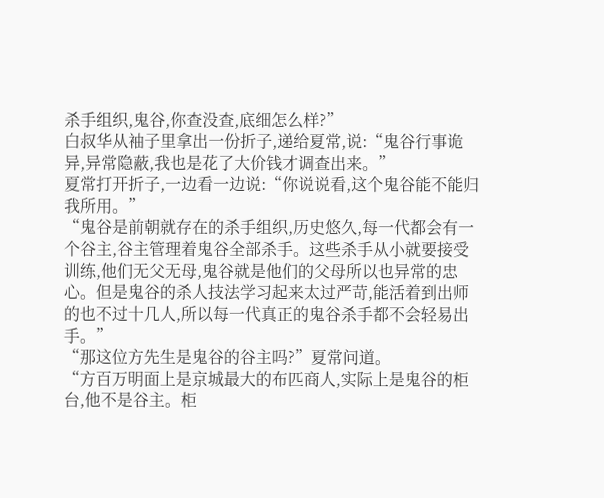杀手组织,鬼谷,你查没查,底细怎么样?”
白叔华从袖子里拿出一份折子,递给夏常,说:“鬼谷行事诡异,异常隐蔽,我也是花了大价钱才调查出来。”
夏常打开折子,一边看一边说:“你说说看,这个鬼谷能不能归我所用。”
“鬼谷是前朝就存在的杀手组织,历史悠久,每一代都会有一个谷主,谷主管理着鬼谷全部杀手。这些杀手从小就要接受训练,他们无父无母,鬼谷就是他们的父母所以也异常的忠心。但是鬼谷的杀人技法学习起来太过严苛,能活着到出师的也不过十几人,所以每一代真正的鬼谷杀手都不会轻易出手。”
“那这位方先生是鬼谷的谷主吗?”夏常问道。
“方百万明面上是京城最大的布匹商人,实际上是鬼谷的柜台,他不是谷主。柜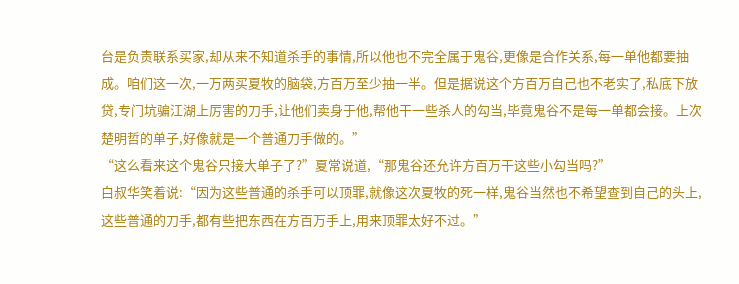台是负责联系买家,却从来不知道杀手的事情,所以他也不完全属于鬼谷,更像是合作关系,每一单他都要抽成。咱们这一次,一万两买夏牧的脑袋,方百万至少抽一半。但是据说这个方百万自己也不老实了,私底下放贷,专门坑骗江湖上厉害的刀手,让他们卖身于他,帮他干一些杀人的勾当,毕竟鬼谷不是每一单都会接。上次楚明哲的单子,好像就是一个普通刀手做的。”
“这么看来这个鬼谷只接大单子了?”夏常说道,“那鬼谷还允许方百万干这些小勾当吗?”
白叔华笑着说:“因为这些普通的杀手可以顶罪,就像这次夏牧的死一样,鬼谷当然也不希望查到自己的头上,这些普通的刀手,都有些把东西在方百万手上,用来顶罪太好不过。”